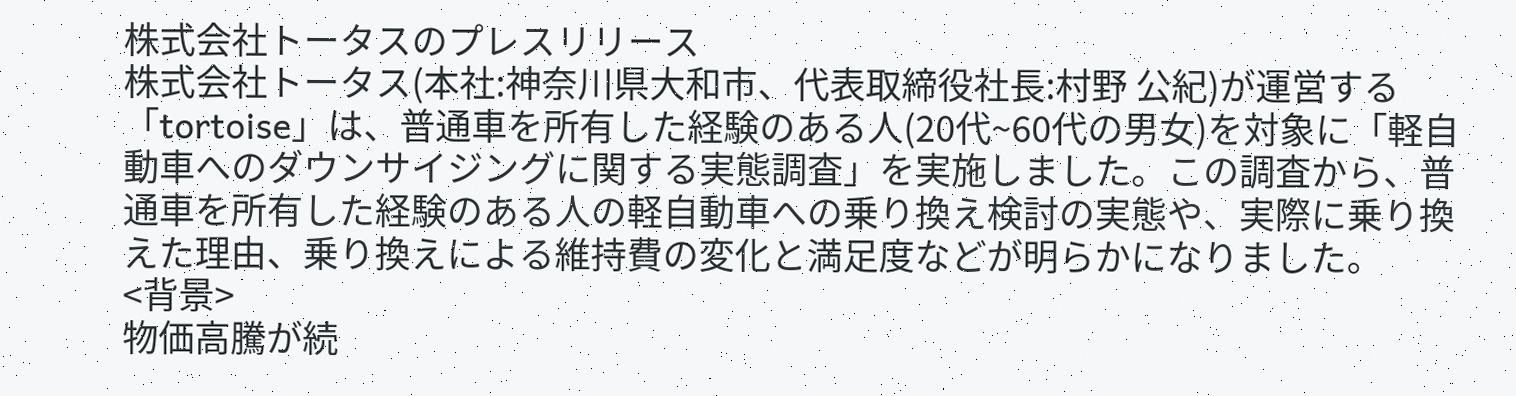株式会社トータスのプレスリリース
株式会社トータス(本社:神奈川県大和市、代表取締役社長:村野 公紀)が運営する「tortoise」は、普通車を所有した経験のある人(20代~60代の男女)を対象に「軽自動車へのダウンサイジングに関する実態調査」を実施しました。この調査から、普通車を所有した経験のある人の軽自動車への乗り換え検討の実態や、実際に乗り換えた理由、乗り換えによる維持費の変化と満足度などが明らかになりました。
<背景>
物価高騰が続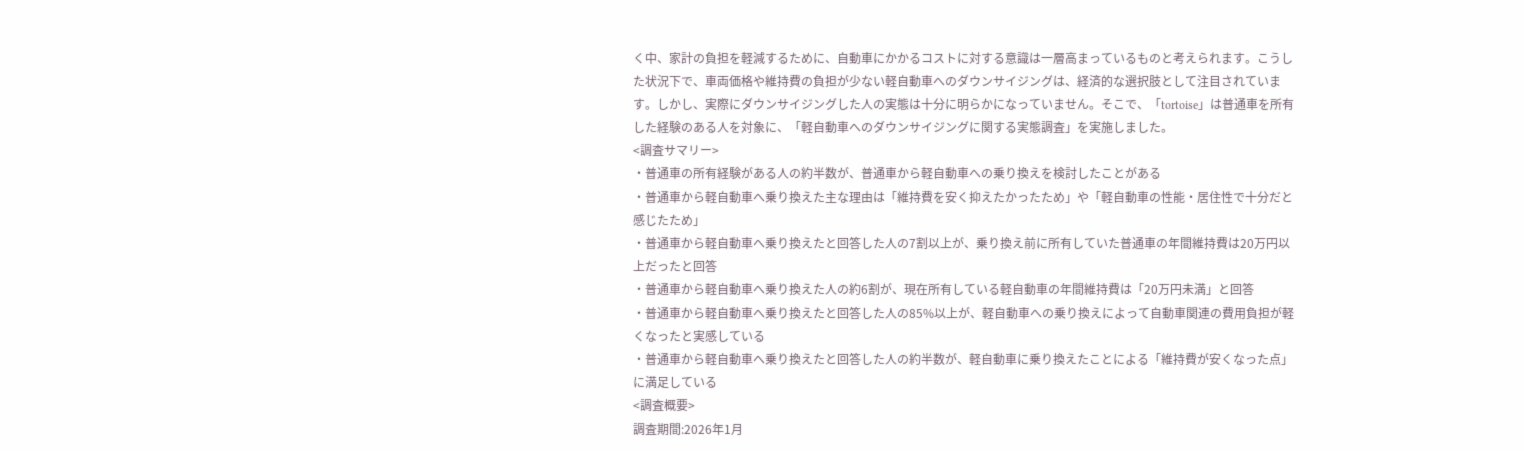く中、家計の負担を軽減するために、自動車にかかるコストに対する意識は一層高まっているものと考えられます。こうした状況下で、車両価格や維持費の負担が少ない軽自動車へのダウンサイジングは、経済的な選択肢として注目されています。しかし、実際にダウンサイジングした人の実態は十分に明らかになっていません。そこで、「tortoise」は普通車を所有した経験のある人を対象に、「軽自動車へのダウンサイジングに関する実態調査」を実施しました。
<調査サマリー>
・普通車の所有経験がある人の約半数が、普通車から軽自動車への乗り換えを検討したことがある
・普通車から軽自動車へ乗り換えた主な理由は「維持費を安く抑えたかったため」や「軽自動車の性能・居住性で十分だと感じたため」
・普通車から軽自動車へ乗り換えたと回答した人の7割以上が、乗り換え前に所有していた普通車の年間維持費は20万円以上だったと回答
・普通車から軽自動車へ乗り換えた人の約6割が、現在所有している軽自動車の年間維持費は「20万円未満」と回答
・普通車から軽自動車へ乗り換えたと回答した人の85%以上が、軽自動車への乗り換えによって自動車関連の費用負担が軽くなったと実感している
・普通車から軽自動車へ乗り換えたと回答した人の約半数が、軽自動車に乗り換えたことによる「維持費が安くなった点」に満足している
<調査概要>
調査期間:2026年1月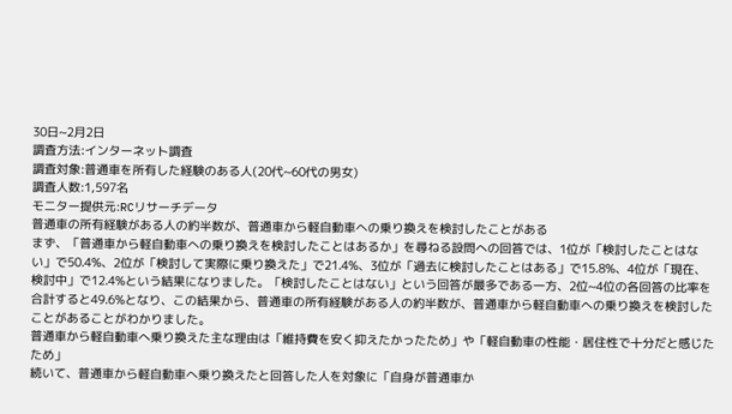30日~2月2日
調査方法:インターネット調査
調査対象:普通車を所有した経験のある人(20代~60代の男女)
調査人数:1,597名
モニター提供元:RCリサーチデータ
普通車の所有経験がある人の約半数が、普通車から軽自動車への乗り換えを検討したことがある
まず、「普通車から軽自動車への乗り換えを検討したことはあるか」を尋ねる設問への回答では、1位が「検討したことはない」で50.4%、2位が「検討して実際に乗り換えた」で21.4%、3位が「過去に検討したことはある」で15.8%、4位が「現在、検討中」で12.4%という結果になりました。「検討したことはない」という回答が最多である一方、2位~4位の各回答の比率を合計すると49.6%となり、この結果から、普通車の所有経験がある人の約半数が、普通車から軽自動車への乗り換えを検討したことがあることがわかりました。
普通車から軽自動車へ乗り換えた主な理由は「維持費を安く抑えたかったため」や「軽自動車の性能・居住性で十分だと感じたため」
続いて、普通車から軽自動車へ乗り換えたと回答した人を対象に「自身が普通車か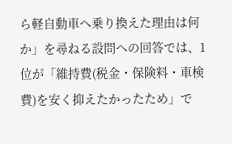ら軽自動車へ乗り換えた理由は何か」を尋ねる設問への回答では、1位が「維持費(税金・保険料・車検費)を安く抑えたかったため」で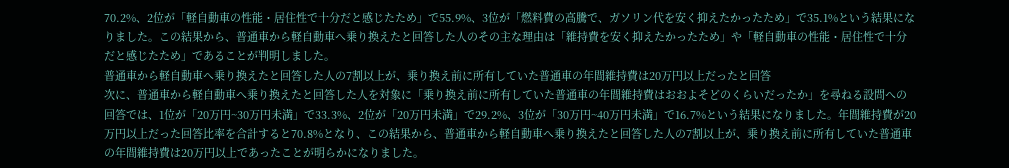70.2%、2位が「軽自動車の性能・居住性で十分だと感じたため」で55.9%、3位が「燃料費の高騰で、ガソリン代を安く抑えたかったため」で35.1%という結果になりました。この結果から、普通車から軽自動車へ乗り換えたと回答した人のその主な理由は「維持費を安く抑えたかったため」や「軽自動車の性能・居住性で十分だと感じたため」であることが判明しました。
普通車から軽自動車へ乗り換えたと回答した人の7割以上が、乗り換え前に所有していた普通車の年間維持費は20万円以上だったと回答
次に、普通車から軽自動車へ乗り換えたと回答した人を対象に「乗り換え前に所有していた普通車の年間維持費はおおよそどのくらいだったか」を尋ねる設問への回答では、1位が「20万円~30万円未満」で33.3%、2位が「20万円未満」で29.2%、3位が「30万円~40万円未満」で16.7%という結果になりました。年間維持費が20万円以上だった回答比率を合計すると70.8%となり、この結果から、普通車から軽自動車へ乗り換えたと回答した人の7割以上が、乗り換え前に所有していた普通車の年間維持費は20万円以上であったことが明らかになりました。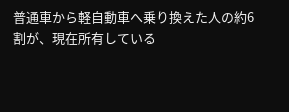普通車から軽自動車へ乗り換えた人の約6割が、現在所有している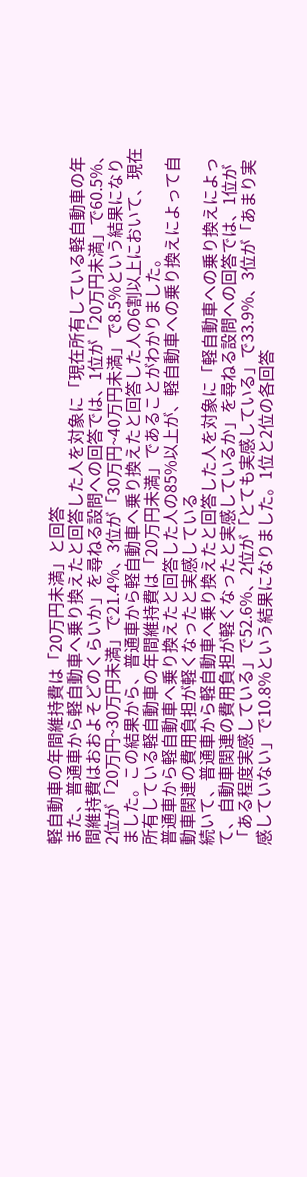軽自動車の年間維持費は「20万円未満」と回答
また、普通車から軽自動車へ乗り換えたと回答した人を対象に「現在所有している軽自動車の年間維持費はおおよそどのくらいか」を尋ねる設問への回答では、1位が「20万円未満」で60.5%、2位が「20万円~30万円未満」で21.4%、3位が「30万円~40万円未満」で8.5%という結果になりました。この結果から、普通車から軽自動車へ乗り換えたと回答した人の6割以上において、現在所有している軽自動車の年間維持費は「20万円未満」であることがわかりました。
普通車から軽自動車へ乗り換えたと回答した人の85%以上が、軽自動車への乗り換えによって自動車関連の費用負担が軽くなったと実感している
続いて、普通車から軽自動車へ乗り換えたと回答した人を対象に「軽自動車への乗り換えによって、自動車関連の費用負担が軽くなったと実感しているか」を尋ねる設問への回答では、1位が「ある程度実感している」で52.6%、2位が「とても実感している」で33.9%、3位が「あまり実感していない」で10.8%という結果になりました。1位と2位の各回答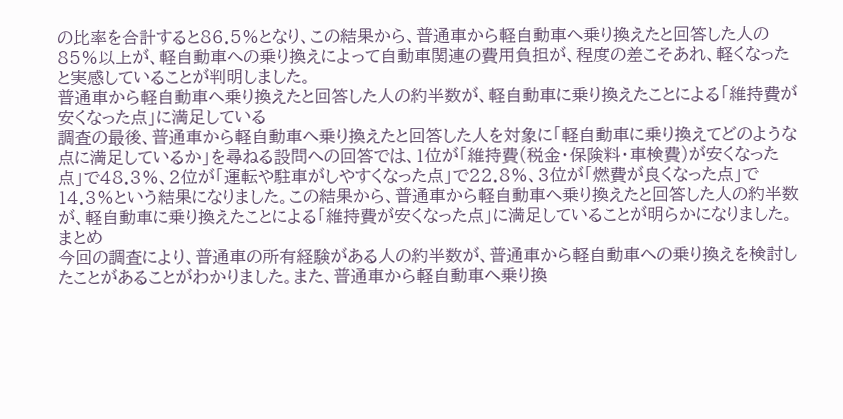の比率を合計すると86.5%となり、この結果から、普通車から軽自動車へ乗り換えたと回答した人の85%以上が、軽自動車への乗り換えによって自動車関連の費用負担が、程度の差こそあれ、軽くなったと実感していることが判明しました。
普通車から軽自動車へ乗り換えたと回答した人の約半数が、軽自動車に乗り換えたことによる「維持費が安くなった点」に満足している
調査の最後、普通車から軽自動車へ乗り換えたと回答した人を対象に「軽自動車に乗り換えてどのような点に満足しているか」を尋ねる設問への回答では、1位が「維持費(税金・保険料・車検費)が安くなった点」で48.3%、2位が「運転や駐車がしやすくなった点」で22.8%、3位が「燃費が良くなった点」で14.3%という結果になりました。この結果から、普通車から軽自動車へ乗り換えたと回答した人の約半数が、軽自動車に乗り換えたことによる「維持費が安くなった点」に満足していることが明らかになりました。
まとめ
今回の調査により、普通車の所有経験がある人の約半数が、普通車から軽自動車への乗り換えを検討したことがあることがわかりました。また、普通車から軽自動車へ乗り換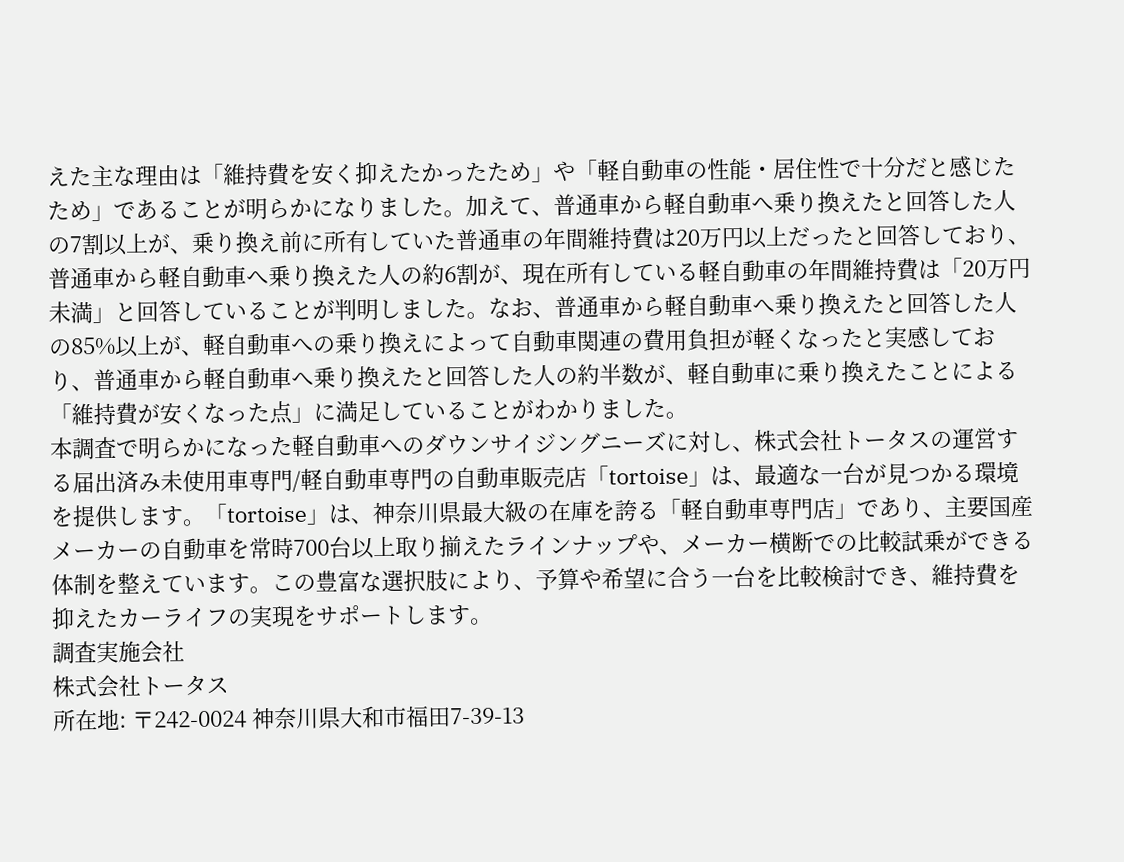えた主な理由は「維持費を安く抑えたかったため」や「軽自動車の性能・居住性で十分だと感じたため」であることが明らかになりました。加えて、普通車から軽自動車へ乗り換えたと回答した人の7割以上が、乗り換え前に所有していた普通車の年間維持費は20万円以上だったと回答しており、普通車から軽自動車へ乗り換えた人の約6割が、現在所有している軽自動車の年間維持費は「20万円未満」と回答していることが判明しました。なお、普通車から軽自動車へ乗り換えたと回答した人の85%以上が、軽自動車への乗り換えによって自動車関連の費用負担が軽くなったと実感しており、普通車から軽自動車へ乗り換えたと回答した人の約半数が、軽自動車に乗り換えたことによる「維持費が安くなった点」に満足していることがわかりました。
本調査で明らかになった軽自動車へのダウンサイジングニーズに対し、株式会社トータスの運営する届出済み未使用車専門/軽自動車専門の自動車販売店「tortoise」は、最適な一台が見つかる環境を提供します。「tortoise」は、神奈川県最大級の在庫を誇る「軽自動車専門店」であり、主要国産メーカーの自動車を常時700台以上取り揃えたラインナップや、メーカー横断での比較試乗ができる体制を整えています。この豊富な選択肢により、予算や希望に合う一台を比較検討でき、維持費を抑えたカーライフの実現をサポートします。
調査実施会社
株式会社トータス
所在地: 〒242-0024 神奈川県大和市福田7-39-13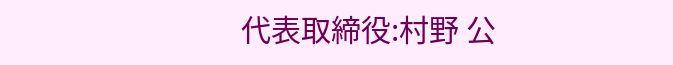代表取締役:村野 公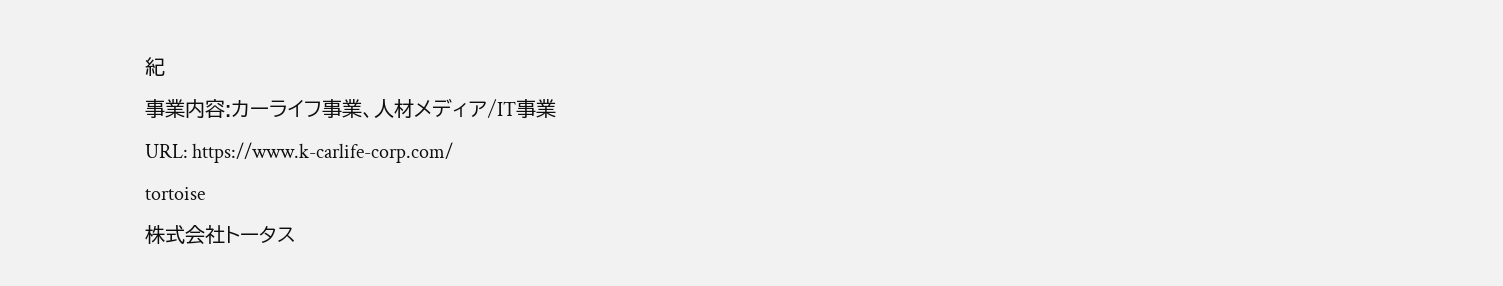紀
事業内容:カーライフ事業、人材メディア/IT事業
URL: https://www.k-carlife-corp.com/
tortoise
株式会社トータス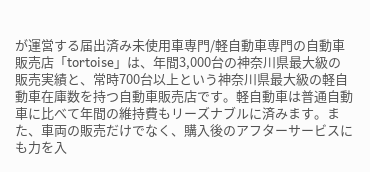が運営する届出済み未使用車専門/軽自動車専門の自動車販売店「tortoise」は、年間3,000台の神奈川県最大級の販売実績と、常時700台以上という神奈川県最大級の軽自動車在庫数を持つ自動車販売店です。軽自動車は普通自動車に比べて年間の維持費もリーズナブルに済みます。また、車両の販売だけでなく、購入後のアフターサービスにも力を入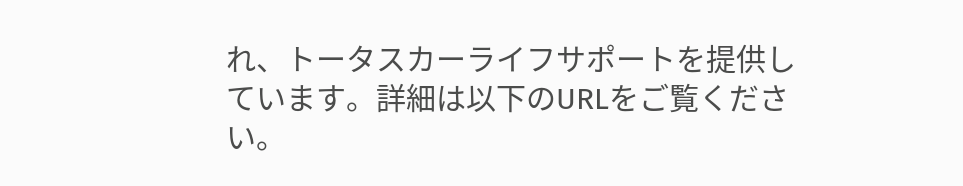れ、トータスカーライフサポートを提供しています。詳細は以下のURLをご覧ください。